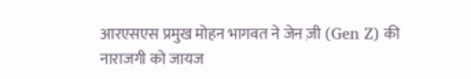आरएसएस प्रमुख मोहन भागवत ने जेन ज़ी (Gen Z) की नाराजगी को जायज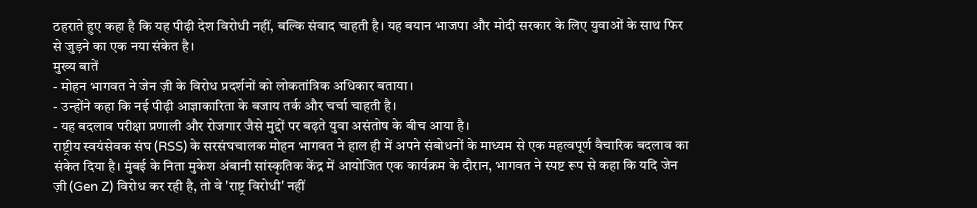ठहराते हुए कहा है कि यह पीढ़ी देश विरोधी नहीं, बल्कि संवाद चाहती है। यह बयान भाजपा और मोदी सरकार के लिए युवाओं के साथ फिर से जुड़ने का एक नया संकेत है।
मुख्य बातें
- मोहन भागवत ने जेन ज़ी के विरोध प्रदर्शनों को लोकतांत्रिक अधिकार बताया।
- उन्होंने कहा कि नई पीढ़ी आज्ञाकारिता के बजाय तर्क और चर्चा चाहती है।
- यह बदलाव परीक्षा प्रणाली और रोजगार जैसे मुद्दों पर बढ़ते युवा असंतोष के बीच आया है।
राष्ट्रीय स्वयंसेवक संघ (RSS) के सरसंघचालक मोहन भागवत ने हाल ही में अपने संबोधनों के माध्यम से एक महत्वपूर्ण वैचारिक बदलाव का संकेत दिया है। मुंबई के निता मुकेश अंबानी सांस्कृतिक केंद्र में आयोजित एक कार्यक्रम के दौरान, भागवत ने स्पष्ट रूप से कहा कि यदि जेन ज़ी (Gen Z) विरोध कर रही है, तो वे 'राष्ट्र विरोधी' नहीं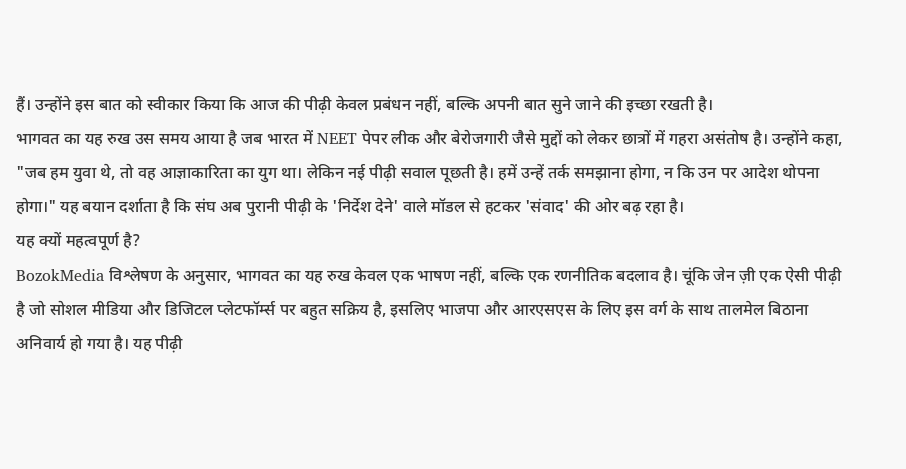हैं। उन्होंने इस बात को स्वीकार किया कि आज की पीढ़ी केवल प्रबंधन नहीं, बल्कि अपनी बात सुने जाने की इच्छा रखती है।
भागवत का यह रुख उस समय आया है जब भारत में NEET पेपर लीक और बेरोजगारी जैसे मुद्दों को लेकर छात्रों में गहरा असंतोष है। उन्होंने कहा, "जब हम युवा थे, तो वह आज्ञाकारिता का युग था। लेकिन नई पीढ़ी सवाल पूछती है। हमें उन्हें तर्क समझाना होगा, न कि उन पर आदेश थोपना होगा।" यह बयान दर्शाता है कि संघ अब पुरानी पीढ़ी के 'निर्देश देने' वाले मॉडल से हटकर 'संवाद' की ओर बढ़ रहा है।
यह क्यों महत्वपूर्ण है?
BozokMedia विश्लेषण के अनुसार, भागवत का यह रुख केवल एक भाषण नहीं, बल्कि एक रणनीतिक बदलाव है। चूंकि जेन ज़ी एक ऐसी पीढ़ी है जो सोशल मीडिया और डिजिटल प्लेटफॉर्म्स पर बहुत सक्रिय है, इसलिए भाजपा और आरएसएस के लिए इस वर्ग के साथ तालमेल बिठाना अनिवार्य हो गया है। यह पीढ़ी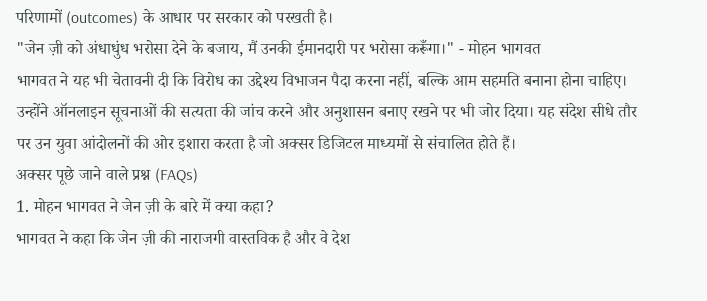परिणामों (outcomes) के आधार पर सरकार को परखती है।
"जेन ज़ी को अंधाधुंध भरोसा देने के बजाय, मैं उनकी ईमानदारी पर भरोसा करूँगा।" - मोहन भागवत
भागवत ने यह भी चेतावनी दी कि विरोध का उद्देश्य विभाजन पैदा करना नहीं, बल्कि आम सहमति बनाना होना चाहिए। उन्होंने ऑनलाइन सूचनाओं की सत्यता की जांच करने और अनुशासन बनाए रखने पर भी जोर दिया। यह संदेश सीधे तौर पर उन युवा आंदोलनों की ओर इशारा करता है जो अक्सर डिजिटल माध्यमों से संचालित होते हैं।
अक्सर पूछे जाने वाले प्रश्न (FAQs)
1. मोहन भागवत ने जेन ज़ी के बारे में क्या कहा?
भागवत ने कहा कि जेन ज़ी की नाराजगी वास्तविक है और वे देश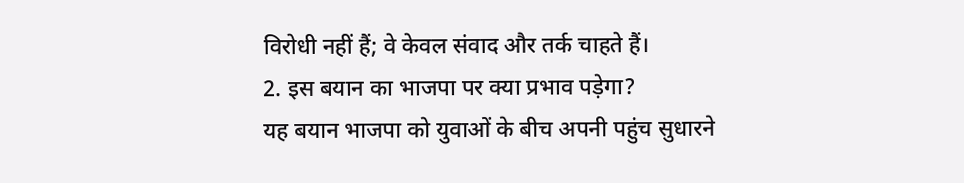विरोधी नहीं हैं; वे केवल संवाद और तर्क चाहते हैं।
2. इस बयान का भाजपा पर क्या प्रभाव पड़ेगा?
यह बयान भाजपा को युवाओं के बीच अपनी पहुंच सुधारने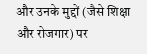और उनके मुद्दों (जैसे शिक्षा और रोजगार) पर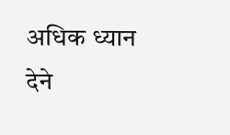अधिक ध्यान देने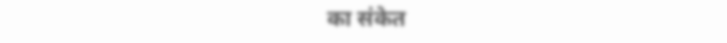का संकेत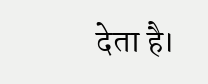देता है।